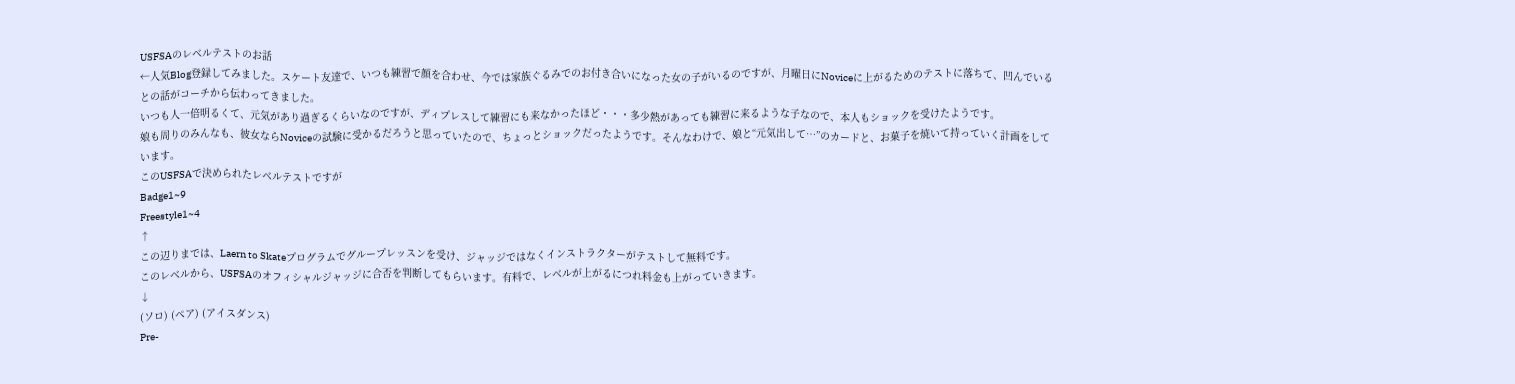USFSAのレベルテストのお話
←人気Blog登録してみました。スケート友達で、いつも練習で顔を合わせ、今では家族ぐるみでのお付き合いになった女の子がいるのですが、月曜日にNoviceに上がるためのテストに落ちて、凹んでいるとの話がコーチから伝わってきました。
いつも人一倍明るくて、元気があり過ぎるくらいなのですが、ディプレスして練習にも来なかったほど・・・多少熱があっても練習に来るような子なので、本人もショックを受けたようです。
娘も周りのみんなも、彼女ならNoviceの試験に受かるだろうと思っていたので、ちょっとショックだったようです。そんなわけで、娘と“元気出して…”のカードと、お菓子を焼いて持っていく計画をしています。
このUSFSAで決められたレベルテストですが
Badge1~9
Freestyle1~4
↑
この辺りまでは、Laern to Skateプログラムでグループレッスンを受け、ジャッジではなくインストラクターがテストして無料です。
このレベルから、USFSAのオフィシャルジャッジに合否を判断してもらいます。有料で、レベルが上がるにつれ料金も上がっていきます。
↓
(ソロ) (ペア) (アイスダンス)
Pre-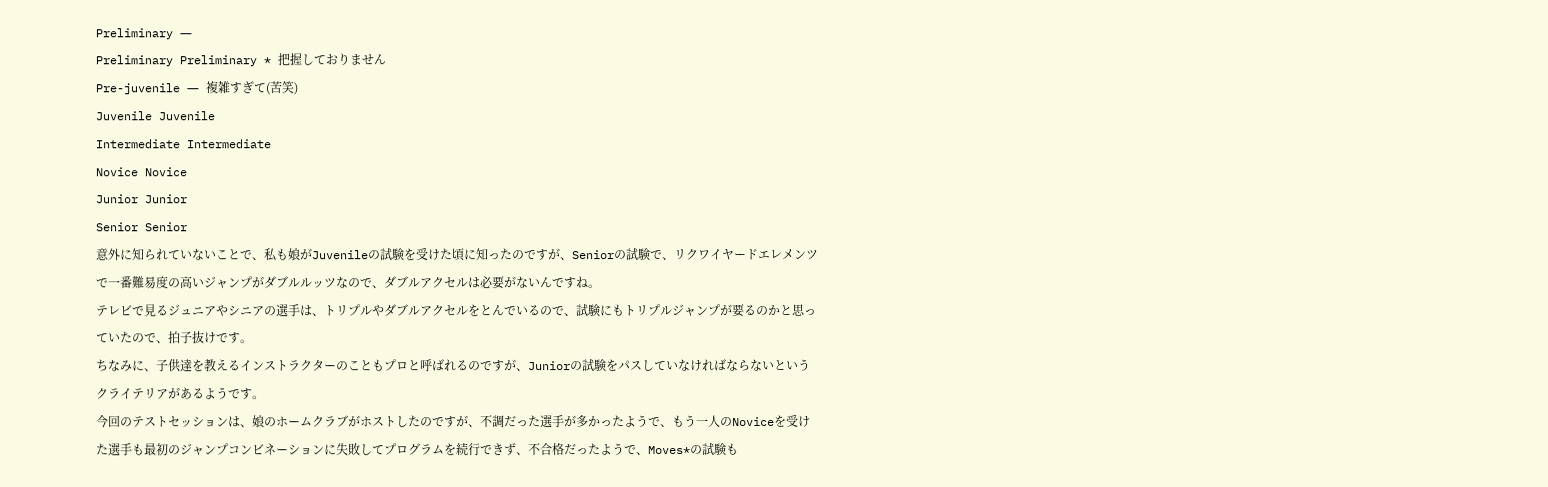Preliminary ―
Preliminary Preliminary * 把握しておりません
Pre-juvenile ― 複雑すぎて(苦笑)
Juvenile Juvenile
Intermediate Intermediate
Novice Novice
Junior Junior
Senior Senior
意外に知られていないことで、私も娘がJuvenileの試験を受けた頃に知ったのですが、Seniorの試験で、リクワイヤードエレメンツで一番難易度の高いジャンプがダブルルッツなので、ダブルアクセルは必要がないんですね。
テレビで見るジュニアやシニアの選手は、トリプルやダブルアクセルをとんでいるので、試験にもトリプルジャンプが要るのかと思っていたので、拍子抜けです。
ちなみに、子供達を教えるインストラクターのこともプロと呼ばれるのですが、Juniorの試験をパスしていなければならないというクライテリアがあるようです。
今回のテストセッションは、娘のホームクラブがホストしたのですが、不調だった選手が多かったようで、もう一人のNoviceを受けた選手も最初のジャンプコンビネーションに失敗してプログラムを続行できず、不合格だったようで、Moves*の試験も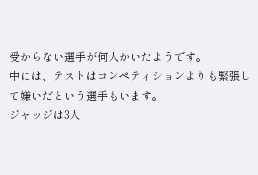受からない選手が何人かいたようです。
中には、テストはコンペティションよりも緊張して嫌いだという選手もいます。
ジャッジは3人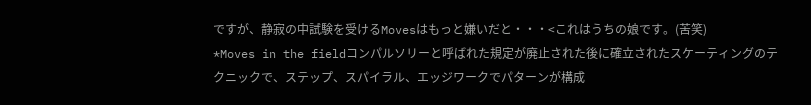ですが、静寂の中試験を受けるMovesはもっと嫌いだと・・・<これはうちの娘です。(苦笑)
*Moves in the fieldコンパルソリーと呼ばれた規定が廃止された後に確立されたスケーティングのテクニックで、ステップ、スパイラル、エッジワークでパターンが構成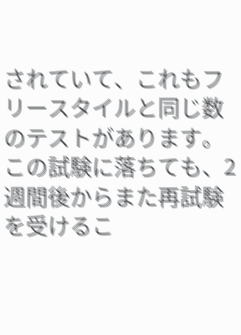されていて、これもフリースタイルと同じ数のテストがあります。
この試験に落ちても、2週間後からまた再試験を受けるこ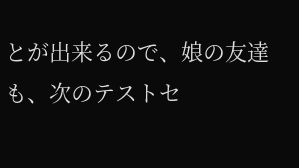とが出来るので、娘の友達も、次のテストセ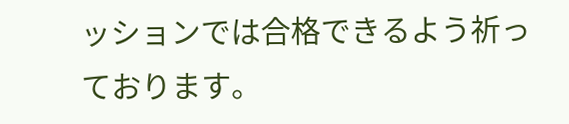ッションでは合格できるよう祈っております。